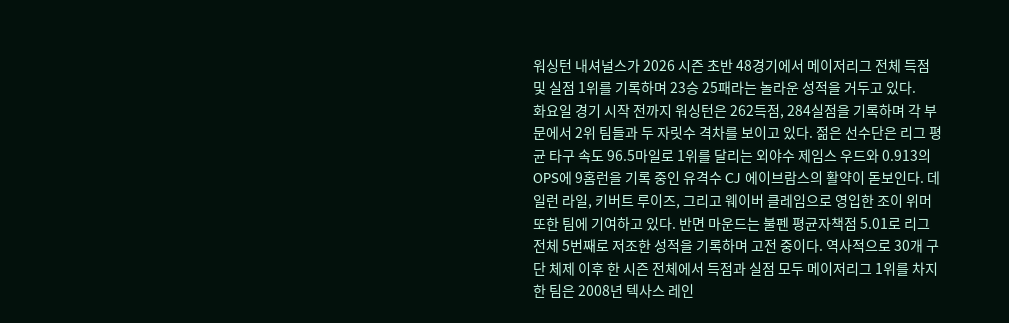워싱턴 내셔널스가 2026 시즌 초반 48경기에서 메이저리그 전체 득점 및 실점 1위를 기록하며 23승 25패라는 놀라운 성적을 거두고 있다.
화요일 경기 시작 전까지 워싱턴은 262득점, 284실점을 기록하며 각 부문에서 2위 팀들과 두 자릿수 격차를 보이고 있다. 젊은 선수단은 리그 평균 타구 속도 96.5마일로 1위를 달리는 외야수 제임스 우드와 0.913의 OPS에 9홈런을 기록 중인 유격수 CJ 에이브람스의 활약이 돋보인다. 데일런 라일, 키버트 루이즈, 그리고 웨이버 클레임으로 영입한 조이 위머 또한 팀에 기여하고 있다. 반면 마운드는 불펜 평균자책점 5.01로 리그 전체 5번째로 저조한 성적을 기록하며 고전 중이다. 역사적으로 30개 구단 체제 이후 한 시즌 전체에서 득점과 실점 모두 메이저리그 1위를 차지한 팀은 2008년 텍사스 레인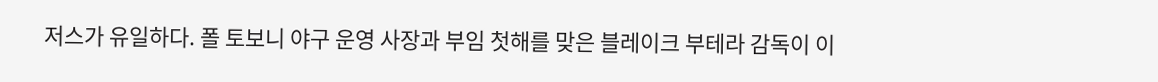저스가 유일하다. 폴 토보니 야구 운영 사장과 부임 첫해를 맞은 블레이크 부테라 감독이 이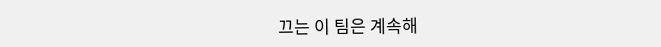끄는 이 팀은 계속해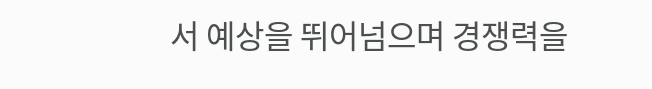서 예상을 뛰어넘으며 경쟁력을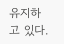유지하고 있다.